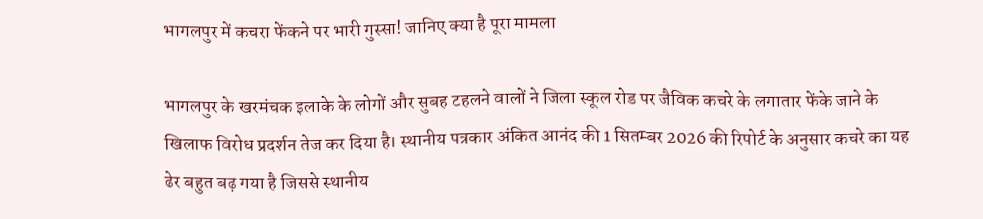भागलपुर में कचरा फेंकने पर भारी गुस्सा! जानिए क्या है पूरा मामला

भागलपुर के खरमंचक इलाके के लोगों और सुबह टहलने वालों ने जिला स्कूल रोड पर जैविक कचरे के लगातार फेंके जाने के खिलाफ विरोध प्रदर्शन तेज कर दिया है। स्थानीय पत्रकार अंकित आनंद की 1 सितम्बर 2026 की रिपोर्ट के अनुसार कचरे का यह ढेर बहुत बढ़ गया है जिससे स्थानीय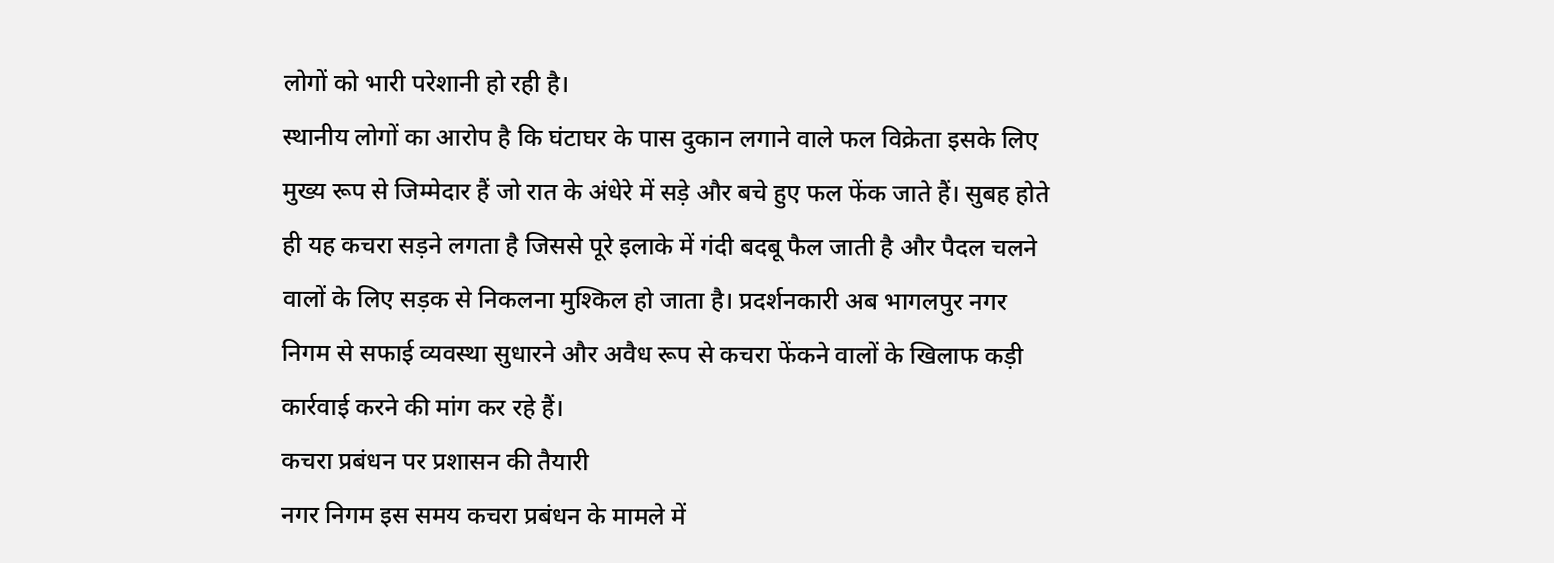लोगों को भारी परेशानी हो रही है।
स्थानीय लोगों का आरोप है कि घंटाघर के पास दुकान लगाने वाले फल विक्रेता इसके लिए मुख्य रूप से जिम्मेदार हैं जो रात के अंधेरे में सड़े और बचे हुए फल फेंक जाते हैं। सुबह होते ही यह कचरा सड़ने लगता है जिससे पूरे इलाके में गंदी बदबू फैल जाती है और पैदल चलने वालों के लिए सड़क से निकलना मुश्किल हो जाता है। प्रदर्शनकारी अब भागलपुर नगर निगम से सफाई व्यवस्था सुधारने और अवैध रूप से कचरा फेंकने वालों के खिलाफ कड़ी कार्रवाई करने की मांग कर रहे हैं।
कचरा प्रबंधन पर प्रशासन की तैयारी
नगर निगम इस समय कचरा प्रबंधन के मामले में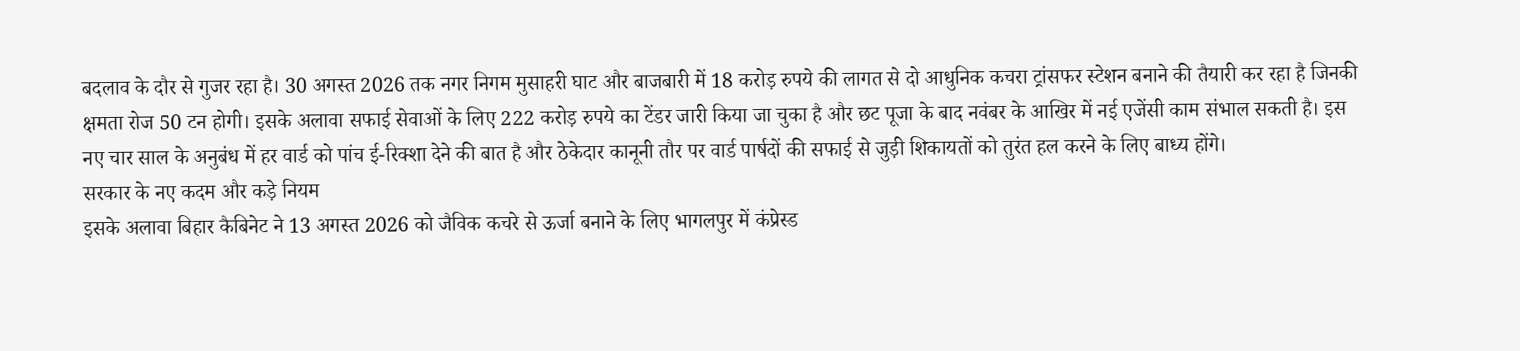बदलाव के दौर से गुजर रहा है। 30 अगस्त 2026 तक नगर निगम मुसाहरी घाट और बाजबारी में 18 करोड़ रुपये की लागत से दो आधुनिक कचरा ट्रांसफर स्टेशन बनाने की तैयारी कर रहा है जिनकी क्षमता रोज 50 टन होगी। इसके अलावा सफाई सेवाओं के लिए 222 करोड़ रुपये का टेंडर जारी किया जा चुका है और छट पूजा के बाद नवंबर के आखिर में नई एजेंसी काम संभाल सकती है। इस नए चार साल के अनुबंध में हर वार्ड को पांच ई-रिक्शा देने की बात है और ठेकेदार कानूनी तौर पर वार्ड पार्षदों की सफाई से जुड़ी शिकायतों को तुरंत हल करने के लिए बाध्य होंगे।
सरकार के नए कदम और कड़े नियम
इसके अलावा बिहार कैबिनेट ने 13 अगस्त 2026 को जैविक कचरे से ऊर्जा बनाने के लिए भागलपुर में कंप्रेस्ड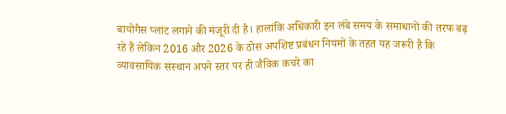बायोगैस प्लांट लगाने की मंजूरी दी है। हालांकि अधिकारी इन लंबे समय के समाधानों की तरफ बढ़ रहे हैं लेकिन 2016 और 2026 के ठोस अपशिष्ट प्रबंधन नियमों के तहत यह जरूरी है कि व्यावसायिक संस्थान अपने स्तर पर ही जैविक कचरे का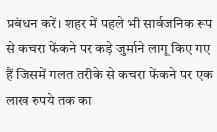प्रबंधन करें। शहर में पहले भी सार्वजनिक रूप से कचरा फेंकने पर कड़े जुर्माने लागू किए गए हैं जिसमें गलत तरीके से कचरा फेंकने पर एक लाख रुपये तक का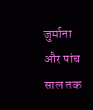जुर्माना और पांच साल तक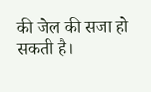की जेल की सजा हो सकती है।